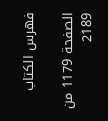فهرس الكتاب

الصفحة 1179 من 2189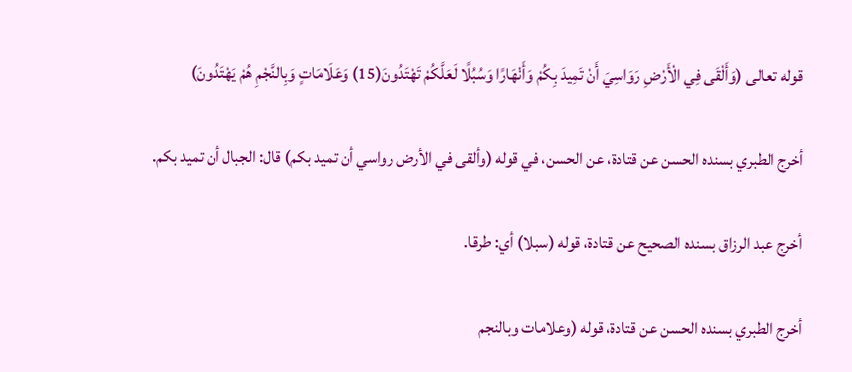قوله تعالى (وَأَلْقَى فِي الْأَرْضِ رَوَاسِيَ أَنْ تَمِيدَ بِكُمْ وَأَنْهَارًا وَسُبُلًا لَعَلَّكُمْ تَهْتَدُونَ(15) وَعَلَامَاتٍ وَبِالنَّجْمِ هُمْ يَهْتَدُونَ)

أخرج الطبري بسنده الحسن عن قتادة، عن الحسن، في قوله (وألقى في الأرض رواسي أن تميد بكم) قال: الجبال أن تميد بكم.

أخرج عبد الرزاق بسنده الصحيح عن قتادة، قوله (سبلا) أي: طرقا.

أخرج الطبري بسنده الحسن عن قتادة، قوله (وعلامات وبالنجم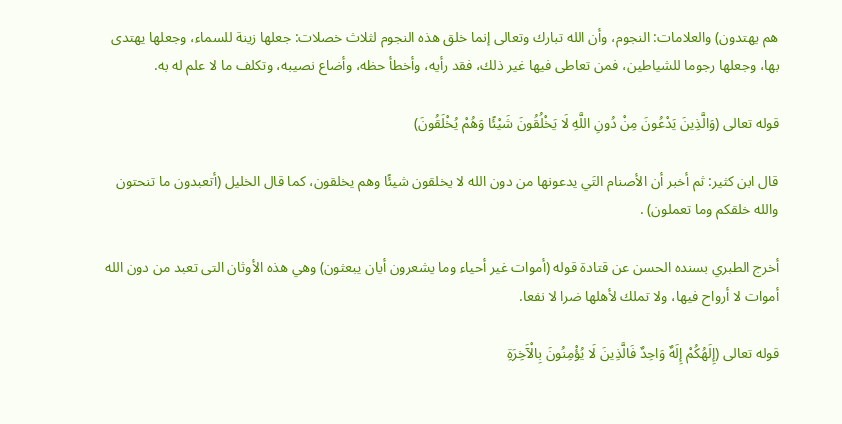هم يهتدون) والعلامات: النجوم، وأن الله تبارك وتعالى إنما خلق هذه النجوم لثلاث خصلات: جعلها زينة للسماء، وجعلها يهتدى بها، وجعلها رجوما للشياطين، فمن تعاطى فيها غير ذلك، فقد رأيه، وأخطأ حظه، وأضاع نصيبه، وتكلف ما لا علم له به.

قوله تعالى (وَالَّذِينَ يَدْعُونَ مِنْ دُونِ اللَّهِ لَا يَخْلُقُونَ شَيْئًا وَهُمْ يُخْلَقُونَ)

قال ابن كثير: ثم أخبر أن الأصنام التَي يدعونها من دون الله لا يخلقون شيئًا وهم يخلقون، كما قال الخليل (أتعبدون ما تنحتون والله خلقكم وما تعملون) .

أخرج الطبري بسنده الحسن عن قتادة قوله (أموات غير أحياء وما يشعرون أيان يبعثون) وهي هذه الأوثان التى تعبد من دون الله أموات لا أرواح فيها، ولا تملك لأهلها ضرا لا نفعا.

قوله تعالى (إِلَهُكُمْ إِلَهٌ وَاحِدٌ فَالَّذِينَ لَا يُؤْمِنُونَ بِالْآَخِرَةِ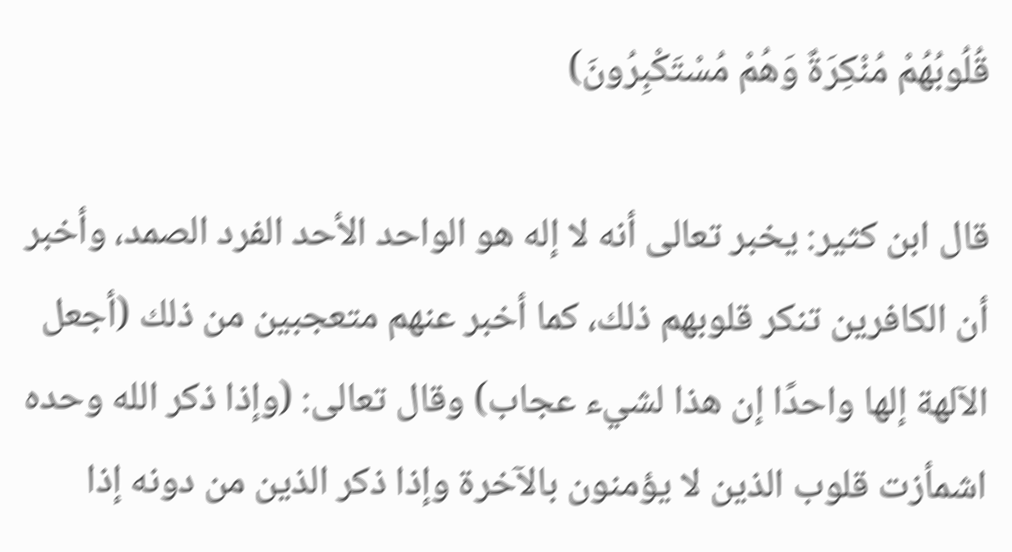قُلُوبُهُمْ مُنْكِرَةٌ وَهُمْ مُسْتَكْبِرُونَ)

قال ابن كثير: يخبر تعالى أنه لا إله هو الواحد الأحد الفرد الصمد، وأخبر أن الكافرين تنكر قلوبهم ذلك، كما أخبر عنهم متعجبين من ذلك (أجعل الآلهة إلها واحدًا إن هذا لشيء عجاب) وقال تعالى: (وإذا ذكر الله وحده اشمأزت قلوب الذين لا يؤمنون بالآخرة وإذا ذكر الذين من دونه إذا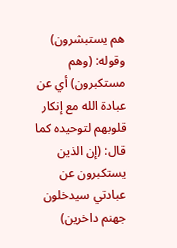هم يستبشرون) وقوله: (وهم مستكبرون) أي عن عبادة الله مع إنكار قلوبهم لتوحيده كما قال: (إن الذين يستكبرون عن عبادتي سيدخلون جهنم داخرين)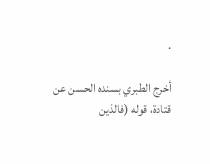.

أخرج الطبري بسنده الحسن عن قتادة، قوله (فالذين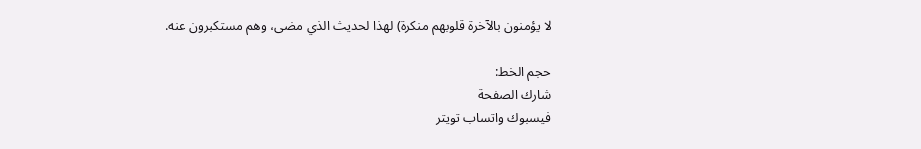لا يؤمنون بالآخرة قلوبهم منكرة) لهذا لحديث الذي مضى، وهم مستكبرون عنه.

حجم الخط:
شارك الصفحة
فيسبوك واتساب تويتر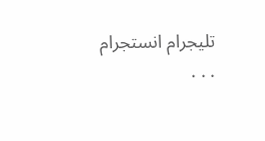تليجرام انستجرام
. . .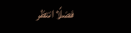فضلًا انتظر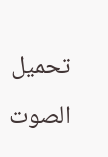تحميل الصوت